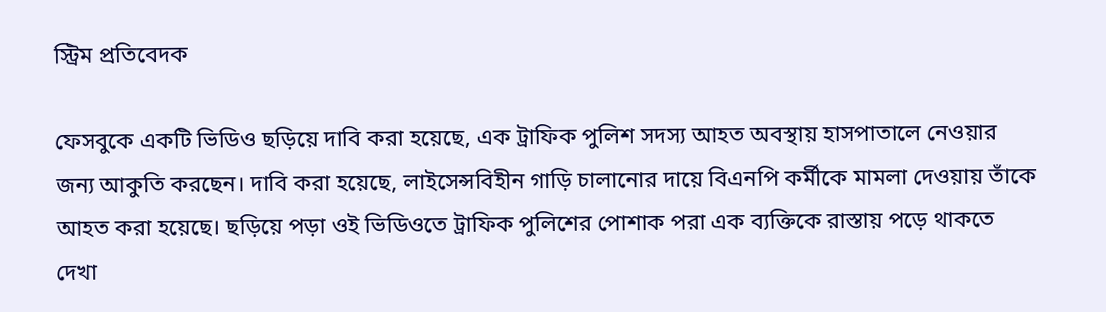স্ট্রিম প্রতিবেদক

ফেসবুকে একটি ভিডিও ছড়িয়ে দাবি করা হয়েছে, এক ট্রাফিক পুলিশ সদস্য আহত অবস্থায় হাসপাতালে নেওয়ার জন্য আকুতি করছেন। দাবি করা হয়েছে, লাইসেন্সবিহীন গাড়ি চালানোর দায়ে বিএনপি কর্মীকে মামলা দেওয়ায় তাঁকে আহত করা হয়েছে। ছড়িয়ে পড়া ওই ভিডিওতে ট্রাফিক পুলিশের পোশাক পরা এক ব্যক্তিকে রাস্তায় পড়ে থাকতে দেখা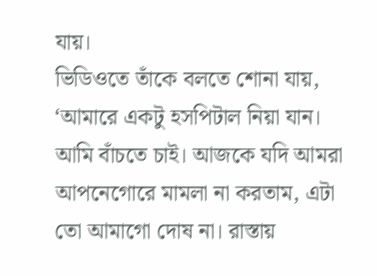যায়।
ভিডিওতে তাঁকে বলতে শোনা যায়, ‘আমারে একটু হসপিটাল নিয়া যান। আমি বাঁচতে চাই। আজকে যদি আমরা আপনেগোরে মামলা না করতাম, এটা তো আমাগো দোষ না। রাস্তায়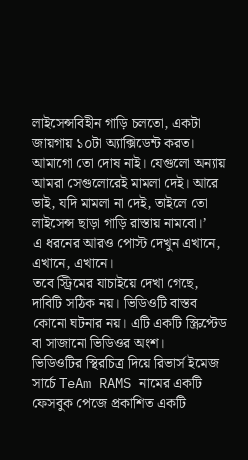লাইসেন্সবিহীন গাড়ি চলতো, একটা জায়গায় ১০টা অ্যাক্সিডেন্ট করত। আমাগো তো দোষ নাই। যেগুলো অন্যায় আমরা সেগুলোরেই মামলা দেই। আরে ভাই, যদি মামলা না দেই, তাইলে তো লাইসেন্স ছাড়া গাড়ি রাস্তায় নামবো।’
এ ধরনের আরও পোস্ট দেখুন এখানে, এখানে, এখানে।
তবে স্ট্রিমের যাচাইয়ে দেখা গেছে, দাবিটি সঠিক নয়। ভিডিওটি বাস্তব কোনো ঘটনার নয়। এটি একটি স্ক্রিপ্টেড বা সাজানো ভিডিওর অংশ।
ভিডিওটির স্থিরচিত্র দিয়ে রিভার্স ইমেজ সার্চে TeAm RAMS নামের একটি ফেসবুক পেজে প্রকাশিত একটি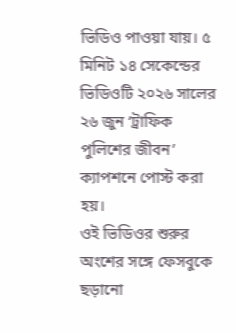ভিডিও পাওয়া যায়। ৫ মিনিট ১৪ সেকেন্ডের ভিডিওটি ২০২৬ সালের ২৬ জুন ‘ট্রাফিক পুলিশের জীবন’ ক্যাপশনে পোস্ট করা হয়।
ওই ভিডিওর শুরুর অংশের সঙ্গে ফেসবুকে ছড়ানো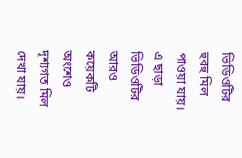ভিডিওটির হুবহু মিল পাওয়া যায়। এ ছাড়া ভিডিওটির আরও কয়েকটি অংশেও দৃশ্যগত মিল দেখা যায়।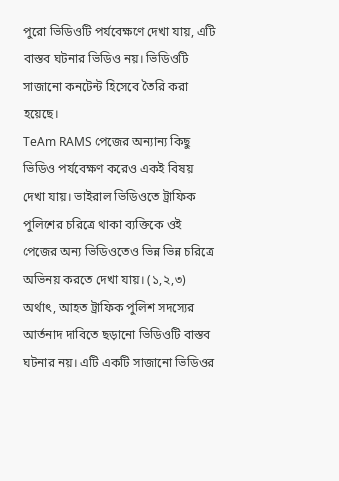পুরো ভিডিওটি পর্যবেক্ষণে দেখা যায়, এটি বাস্তব ঘটনার ভিডিও নয়। ভিডিওটি সাজানো কনটেন্ট হিসেবে তৈরি করা হয়েছে।
TeAm RAMS পেজের অন্যান্য কিছু ভিডিও পর্যবেক্ষণ করেও একই বিষয় দেখা যায়। ভাইরাল ভিডিওতে ট্রাফিক পুলিশের চরিত্রে থাকা ব্যক্তিকে ওই পেজের অন্য ভিডিওতেও ভিন্ন ভিন্ন চরিত্রে অভিনয় করতে দেখা যায়। (১,২,৩)
অর্থাৎ, আহত ট্রাফিক পুলিশ সদস্যের আর্তনাদ দাবিতে ছড়ানো ভিডিওটি বাস্তব ঘটনার নয়। এটি একটি সাজানো ভিডিওর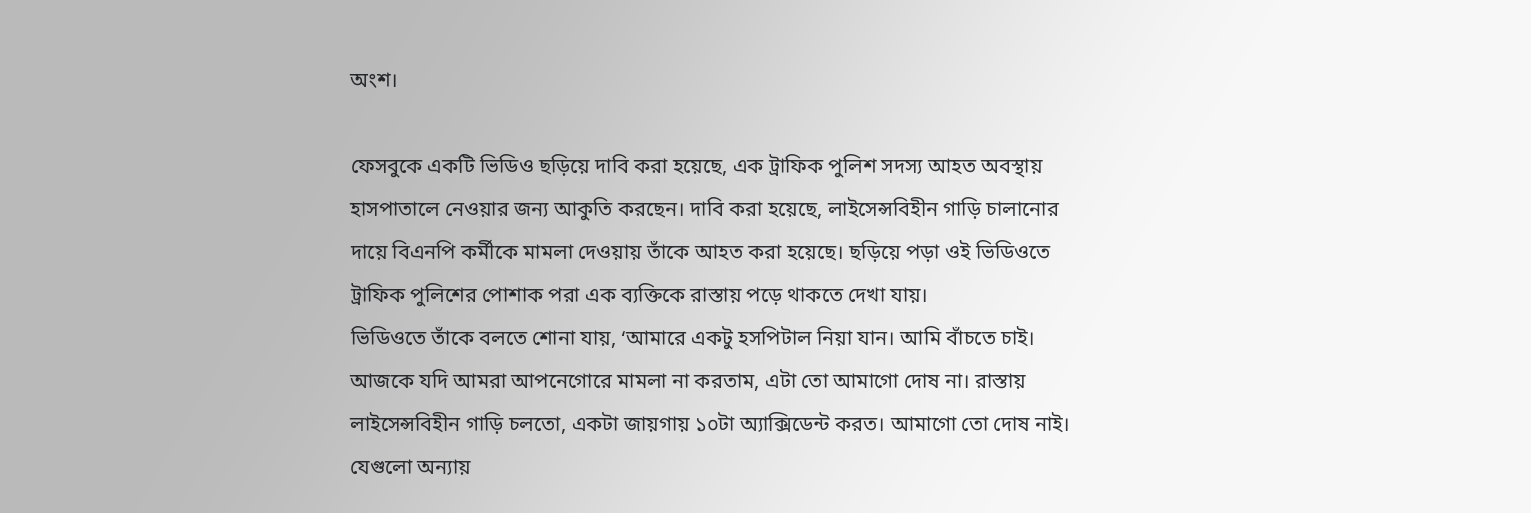অংশ।

ফেসবুকে একটি ভিডিও ছড়িয়ে দাবি করা হয়েছে, এক ট্রাফিক পুলিশ সদস্য আহত অবস্থায় হাসপাতালে নেওয়ার জন্য আকুতি করছেন। দাবি করা হয়েছে, লাইসেন্সবিহীন গাড়ি চালানোর দায়ে বিএনপি কর্মীকে মামলা দেওয়ায় তাঁকে আহত করা হয়েছে। ছড়িয়ে পড়া ওই ভিডিওতে ট্রাফিক পুলিশের পোশাক পরা এক ব্যক্তিকে রাস্তায় পড়ে থাকতে দেখা যায়।
ভিডিওতে তাঁকে বলতে শোনা যায়, ‘আমারে একটু হসপিটাল নিয়া যান। আমি বাঁচতে চাই। আজকে যদি আমরা আপনেগোরে মামলা না করতাম, এটা তো আমাগো দোষ না। রাস্তায় লাইসেন্সবিহীন গাড়ি চলতো, একটা জায়গায় ১০টা অ্যাক্সিডেন্ট করত। আমাগো তো দোষ নাই। যেগুলো অন্যায়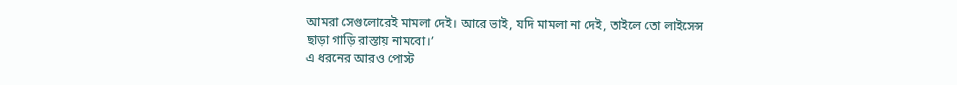আমরা সেগুলোরেই মামলা দেই। আরে ভাই, যদি মামলা না দেই, তাইলে তো লাইসেন্স ছাড়া গাড়ি রাস্তায় নামবো।’
এ ধরনের আরও পোস্ট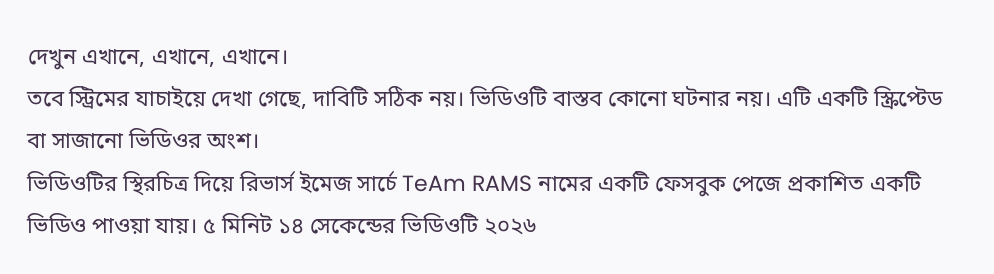দেখুন এখানে, এখানে, এখানে।
তবে স্ট্রিমের যাচাইয়ে দেখা গেছে, দাবিটি সঠিক নয়। ভিডিওটি বাস্তব কোনো ঘটনার নয়। এটি একটি স্ক্রিপ্টেড বা সাজানো ভিডিওর অংশ।
ভিডিওটির স্থিরচিত্র দিয়ে রিভার্স ইমেজ সার্চে TeAm RAMS নামের একটি ফেসবুক পেজে প্রকাশিত একটি ভিডিও পাওয়া যায়। ৫ মিনিট ১৪ সেকেন্ডের ভিডিওটি ২০২৬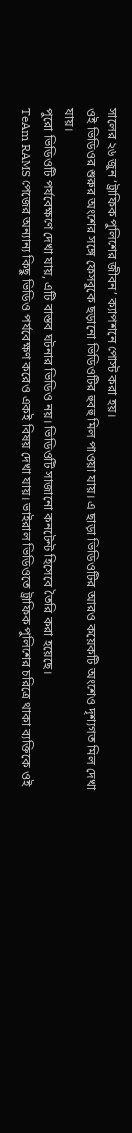সালের ২৬ জুন ‘ট্রাফিক পুলিশের জীবন’ ক্যাপশনে পোস্ট করা হয়।
ওই ভিডিওর শুরুর অংশের সঙ্গে ফেসবুকে ছড়ানো ভিডিওটির হুবহু মিল পাওয়া যায়। এ ছাড়া ভিডিওটির আরও কয়েকটি অংশেও দৃশ্যগত মিল দেখা যায়।
পুরো ভিডিওটি পর্যবেক্ষণে দেখা যায়, এটি বাস্তব ঘটনার ভিডিও নয়। ভিডিওটি সাজানো কনটেন্ট হিসেবে তৈরি করা হয়েছে।
TeAm RAMS পেজের অন্যান্য কিছু ভিডিও পর্যবেক্ষণ করেও একই বিষয় দেখা যায়। ভাইরাল ভিডিওতে ট্রাফিক পুলিশের চরিত্রে থাকা ব্যক্তিকে ওই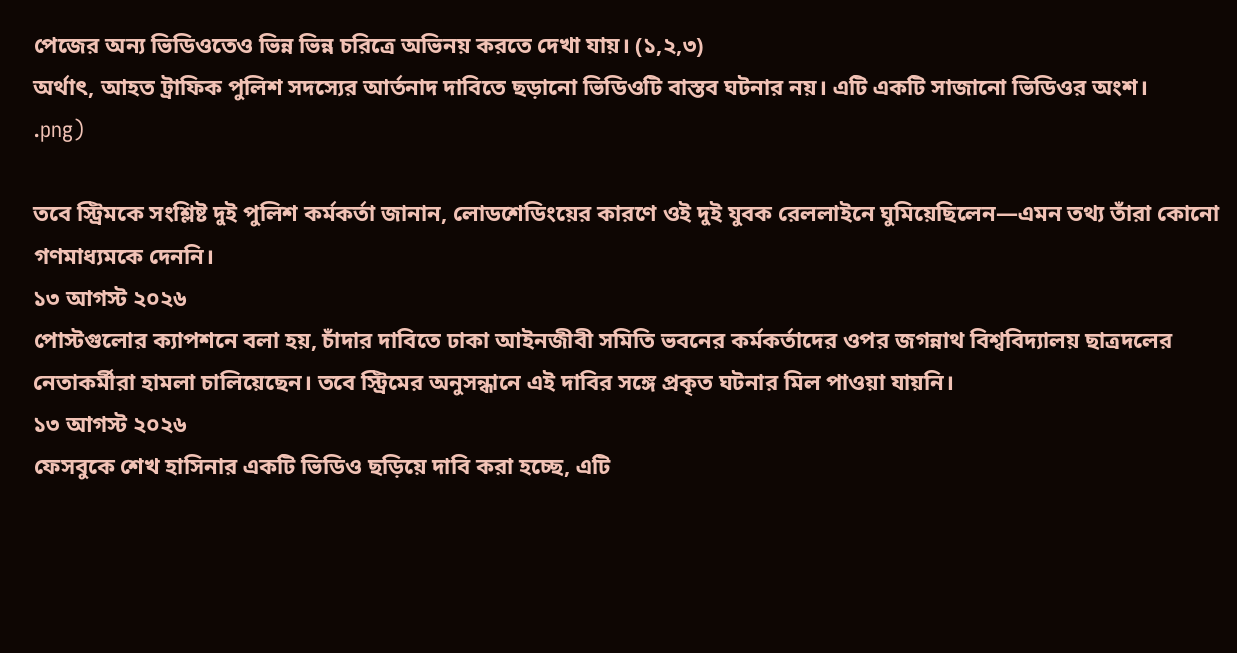পেজের অন্য ভিডিওতেও ভিন্ন ভিন্ন চরিত্রে অভিনয় করতে দেখা যায়। (১,২,৩)
অর্থাৎ, আহত ট্রাফিক পুলিশ সদস্যের আর্তনাদ দাবিতে ছড়ানো ভিডিওটি বাস্তব ঘটনার নয়। এটি একটি সাজানো ভিডিওর অংশ।
.png)

তবে স্ট্রিমকে সংশ্লিষ্ট দুই পুলিশ কর্মকর্তা জানান, লোডশেডিংয়ের কারণে ওই দুই যুবক রেললাইনে ঘুমিয়েছিলেন—এমন তথ্য তাঁরা কোনো গণমাধ্যমকে দেননি।
১৩ আগস্ট ২০২৬
পোস্টগুলোর ক্যাপশনে বলা হয়, চাঁদার দাবিতে ঢাকা আইনজীবী সমিতি ভবনের কর্মকর্তাদের ওপর জগন্নাথ বিশ্ববিদ্যালয় ছাত্রদলের নেতাকর্মীরা হামলা চালিয়েছেন। তবে স্ট্রিমের অনুসন্ধানে এই দাবির সঙ্গে প্রকৃত ঘটনার মিল পাওয়া যায়নি।
১৩ আগস্ট ২০২৬
ফেসবুকে শেখ হাসিনার একটি ভিডিও ছড়িয়ে দাবি করা হচ্ছে, এটি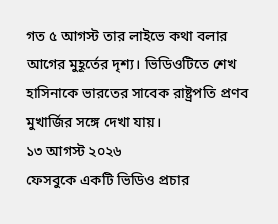গত ৫ আগস্ট তার লাইভে কথা বলার আগের মুহূর্তের দৃশ্য। ভিডিওটিতে শেখ হাসিনাকে ভারতের সাবেক রাষ্ট্রপতি প্রণব মুখার্জির সঙ্গে দেখা যায়।
১৩ আগস্ট ২০২৬
ফেসবুকে একটি ভিডিও প্রচার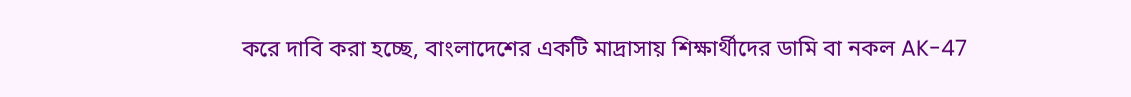করে দাবি করা হচ্ছে, বাংলাদেশের একটি মাদ্রাসায় শিক্ষার্থীদের ডামি বা নকল AK-47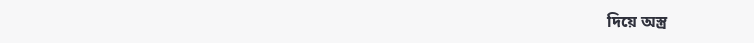দিয়ে অস্ত্র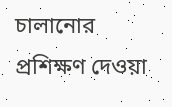চালানোর প্রশিক্ষণ দেওয়া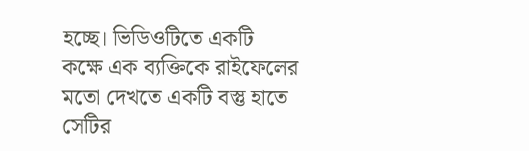হচ্ছে। ভিডিওটিতে একটি কক্ষে এক ব্যক্তিকে রাইফেলের মতো দেখতে একটি বস্তু হাতে সেটির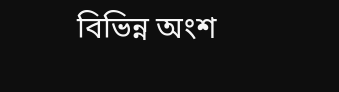বিভিন্ন অংশ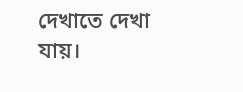দেখাতে দেখা যায়।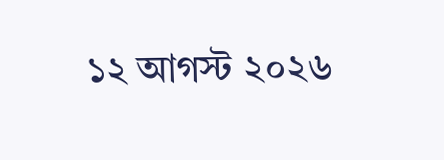১২ আগস্ট ২০২৬